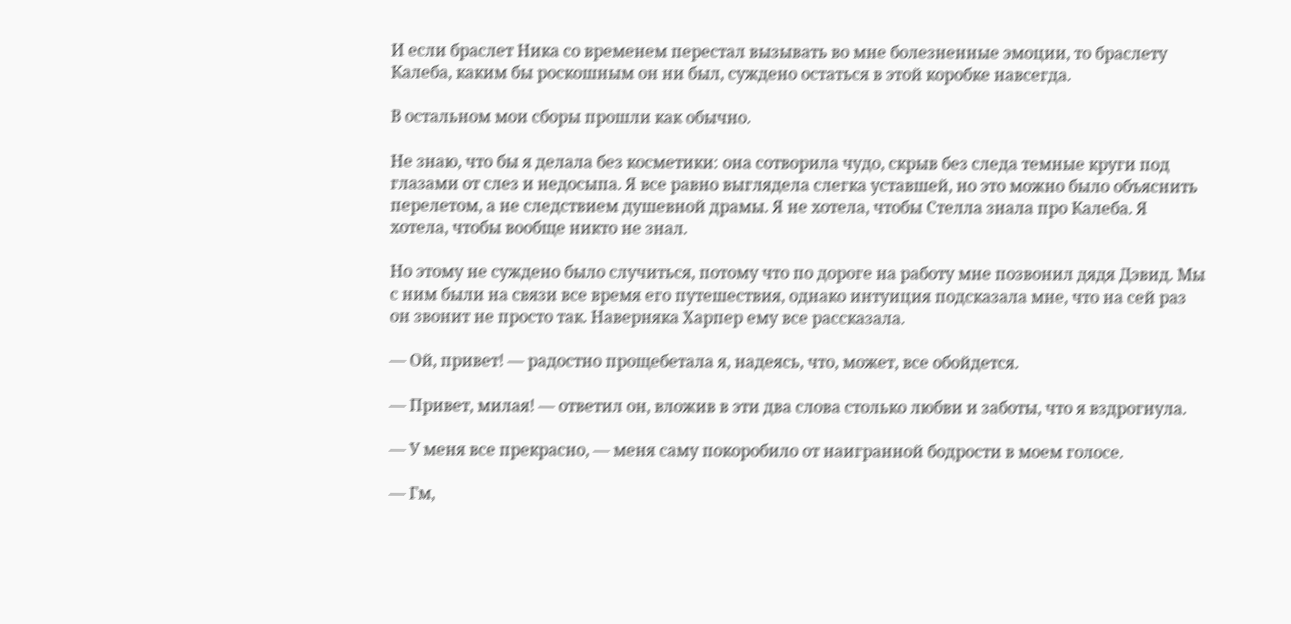И если браслет Ника со временем перестал вызывать во мне болезненные эмоции, то браслету Калеба, каким бы роскошным он ни был, суждено остаться в этой коробке навсегда.

В остальном мои сборы прошли как обычно.

Не знаю, что бы я делала без косметики: она сотворила чудо, скрыв без следа темные круги под глазами от слез и недосыпа. Я все равно выглядела слегка уставшей, но это можно было объяснить перелетом, а не следствием душевной драмы. Я не хотела, чтобы Стелла знала про Калеба. Я хотела, чтобы вообще никто не знал.

Но этому не суждено было случиться, потому что по дороге на работу мне позвонил дядя Дэвид. Мы с ним были на связи все время его путешествия, однако интуиция подсказала мне, что на сей раз он звонит не просто так. Наверняка Харпер ему все рассказала.

— Ой, привет! — радостно прощебетала я, надеясь, что, может, все обойдется.

— Привет, милая! — ответил он, вложив в эти два слова столько любви и заботы, что я вздрогнула.

— У меня все прекрасно, — меня саму покоробило от наигранной бодрости в моем голосе.

— Гм,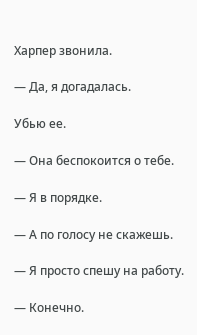Харпер звонила.

— Да, я догадалась.

Убью ее.

— Она беспокоится о тебе.

— Я в порядке.

— А по голосу не скажешь.

— Я просто спешу на работу.

— Конечно.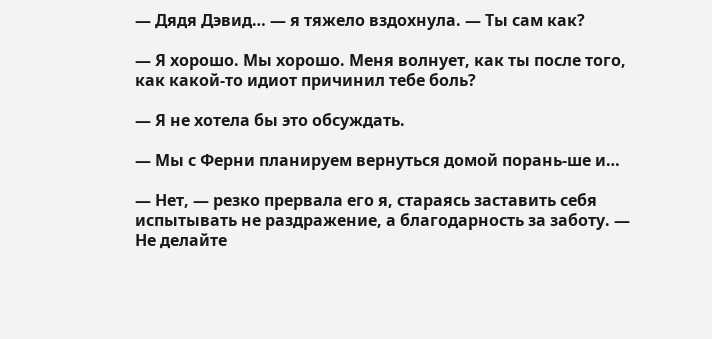— Дядя Дэвид… — я тяжело вздохнула. — Ты сам как?

— Я хорошо. Мы хорошо. Меня волнует, как ты после того, как какой-то идиот причинил тебе боль?

— Я не хотела бы это обсуждать.

— Мы с Ферни планируем вернуться домой порань-ше и…

— Нет, — резко прервала его я, стараясь заставить себя испытывать не раздражение, а благодарность за заботу. — Не делайте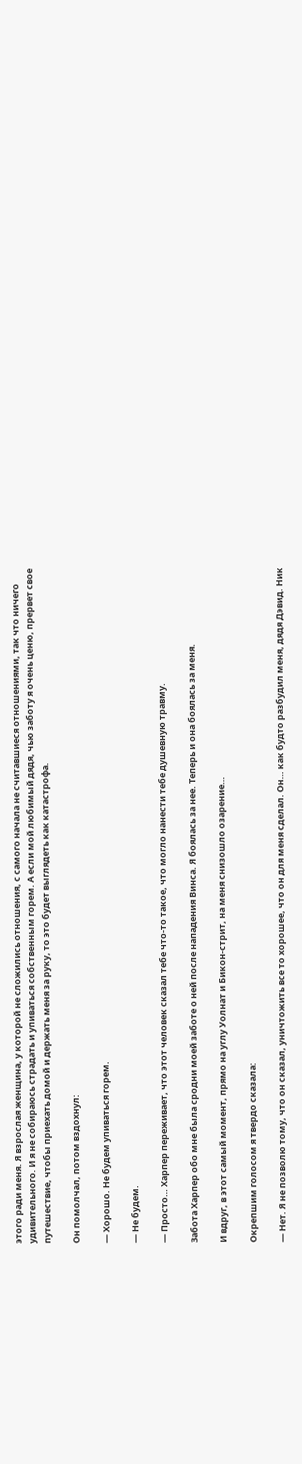этого ради меня. Я взрослая женщина, у которой не сложились отношения, с самого начала не считавшиеся отношениями, так что ничего удивительного. И я не собираюсь страдать и упиваться собственным горем. А если мой любимый дядя, чью заботу я очень ценю, прервет свое путешествие, чтобы приехать домой и держать меня за руку, то это будет выглядеть как катастрофа.

Он помолчал, потом вздохнул:

— Хорошо. Не будем упиваться горем.

— Не будем.

— Просто… Харпер переживает, что этот человек сказал тебе что-то такое, что могло нанести тебе душевную травму.

Забота Харпер обо мне была сродни моей заботе о ней после нападения Винса. Я боялась за нее. Теперь и она боялась за меня.

И вдруг, в этот самый момент, прямо на углу Уолнат и Бикон-стрит, на меня снизошло озарение…

Окрепшим голосом я твердо сказала:

— Нет. Я не позволю тому, что он сказал, уничтожить все то хорошее, что он для меня сделал. Он… как будто разбудил меня, дядя Дэвид. Ник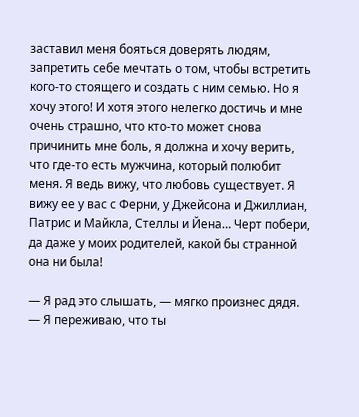заставил меня бояться доверять людям, запретить себе мечтать о том, чтобы встретить кого-то стоящего и создать с ним семью. Но я хочу этого! И хотя этого нелегко достичь и мне очень страшно, что кто-то может снова причинить мне боль, я должна и хочу верить, что где-то есть мужчина, который полюбит меня. Я ведь вижу, что любовь существует. Я вижу ее у вас с Ферни, у Джейсона и Джиллиан, Патрис и Майкла, Стеллы и Йена… Черт побери, да даже у моих родителей, какой бы странной она ни была!

— Я рад это слышать, — мягко произнес дядя. — Я переживаю, что ты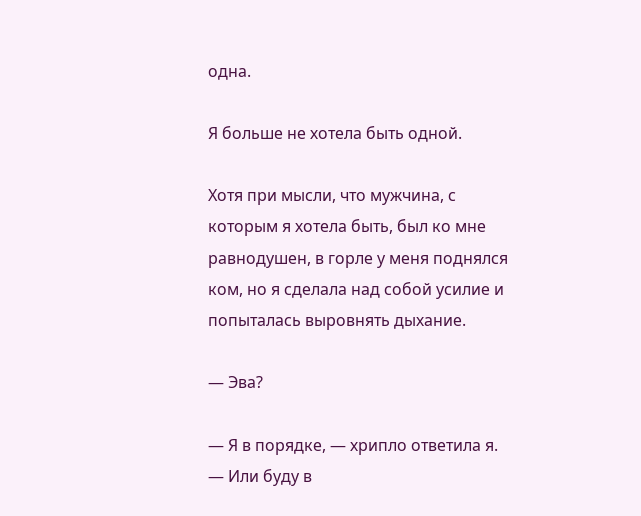одна.

Я больше не хотела быть одной.

Хотя при мысли, что мужчина, с которым я хотела быть, был ко мне равнодушен, в горле у меня поднялся ком, но я сделала над собой усилие и попыталась выровнять дыхание.

— Эва?

— Я в порядке, — хрипло ответила я. — Или буду в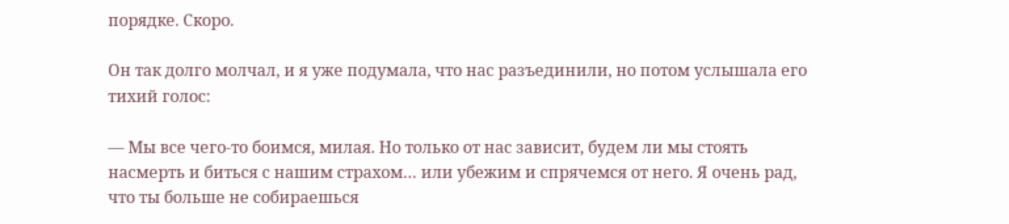порядке. Скоро.

Он так долго молчал, и я уже подумала, что нас разъединили, но потом услышала его тихий голос:

— Мы все чего-то боимся, милая. Но только от нас зависит, будем ли мы стоять насмерть и биться с нашим страхом… или убежим и спрячемся от него. Я очень рад, что ты больше не собираешься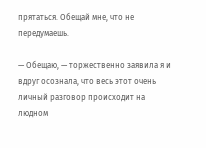прятаться. Обещай мне, что не передумаешь.

— Обещаю, — торжественно заявила я и вдруг осознала, что весь этот очень личный разговор происходит на людном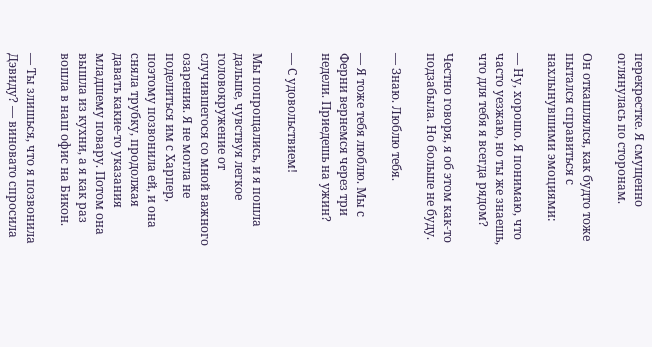перекрестке. Я смущенно оглянулась по сторонам.

Он откашлялся, как будто тоже пытался справиться с нахлынувшими эмоциями:

— Ну, хорошо. Я понимаю, что часто уезжаю, но ты же знаешь, что для тебя я всегда рядом?

Честно говоря, я об этом как-то подзабыла. Но больше не буду.

— Знаю. Люблю тебя.

— Я тоже тебя люблю. Мы с Ферни вернемся через три недели. Приедешь на ужин?

— С удовольствием!

Мы попрощались, и я пошла дальше, чувствуя легкое головокружение от случившегося со мной важного озарения. Я не могла не поделиться им с Харпер, поэтому позвонила ей, и она сняла трубку, продолжая давать какие-то указания младшему повару. Потом она вышла из кухни, а я как раз вошла в наш офис на Бикон.

— Ты злишься, что я позвонила Дэвиду? — виновато спросила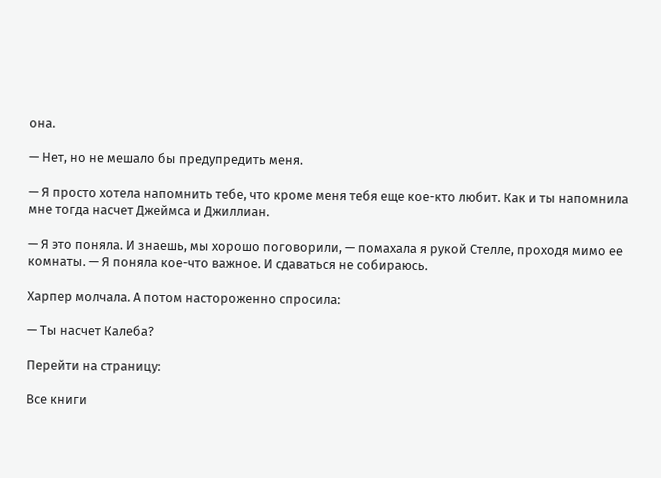она.

— Нет, но не мешало бы предупредить меня.

— Я просто хотела напомнить тебе, что кроме меня тебя еще кое-кто любит. Как и ты напомнила мне тогда насчет Джеймса и Джиллиан.

— Я это поняла. И знаешь, мы хорошо поговорили, — помахала я рукой Стелле, проходя мимо ее комнаты. — Я поняла кое-что важное. И сдаваться не собираюсь.

Харпер молчала. А потом настороженно спросила:

— Ты насчет Калеба?

Перейти на страницу:

Все книги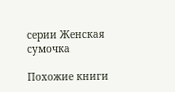серии Женская сумочка

Похожие книги